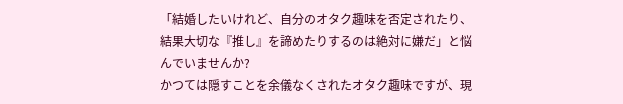「結婚したいけれど、自分のオタク趣味を否定されたり、結果大切な『推し』を諦めたりするのは絶対に嫌だ」と悩んでいませんか?
かつては隠すことを余儀なくされたオタク趣味ですが、現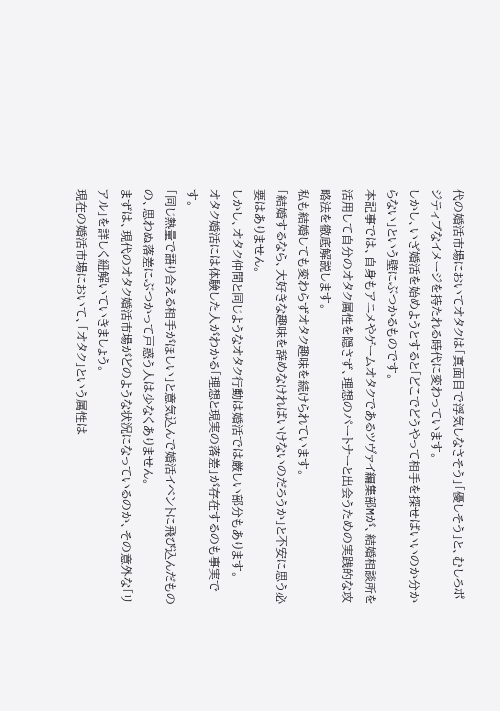代の婚活市場においてオタクは「真面目で浮気しなさそう」「優しそう」と、むしろポジティブなイメージを持たれる時代に変わっています。
しかし、いざ婚活を始めようとすると「どこでどうやって相手を探せばいいのか分からない」という壁にぶつかるものです。
本記事では、自身もアニメやゲームオタクであるツヴァイ編集部Mが、結婚相談所を活用して自分のオタク属性を隠さず、理想のパートナーと出会うための実践的な攻略法を徹底解説します。
私も結婚しても変わらずオタク趣味を続けられています。
「結婚するなら、大好きな趣味を辞めなければいけないのだろうか」と不安に思う必要はありません。
しかし、オタク仲間と同じようなオタク行動は婚活では厳しい部分もあります。
オタク婚活には体験した人がわかる「理想と現実の落差」が存在するのも事実です。
「同じ熱量で語り合える相手がほしい」と意気込んで婚活イベントに飛び込んだものの、思わぬ落差にぶつかって戸惑う人は少なくありません。
まずは、現代のオタク婚活市場がどのような状況になっているのか、その意外な「リアル」を詳しく紐解いていきましょう。
現在の婚活市場において、「オタク」という属性は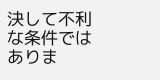決して不利な条件ではありま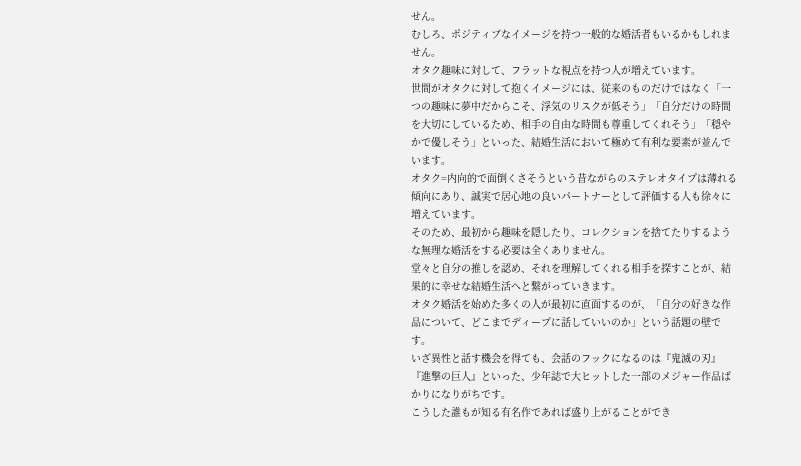せん。
むしろ、ポジティブなイメージを持つ一般的な婚活者もいるかもしれません。
オタク趣味に対して、フラットな視点を持つ人が増えています。
世間がオタクに対して抱くイメージには、従来のものだけではなく「一つの趣味に夢中だからこそ、浮気のリスクが低そう」「自分だけの時間を大切にしているため、相手の自由な時間も尊重してくれそう」「穏やかで優しそう」といった、結婚生活において極めて有利な要素が並んでいます。
オタク=内向的で面倒くさそうという昔ながらのステレオタイプは薄れる傾向にあり、誠実で居心地の良いパートナーとして評価する人も徐々に増えています。
そのため、最初から趣味を隠したり、コレクションを捨てたりするような無理な婚活をする必要は全くありません。
堂々と自分の推しを認め、それを理解してくれる相手を探すことが、結果的に幸せな結婚生活へと繋がっていきます。
オタク婚活を始めた多くの人が最初に直面するのが、「自分の好きな作品について、どこまでディープに話していいのか」という話題の壁です。
いざ異性と話す機会を得ても、会話のフックになるのは『鬼滅の刃』『進撃の巨人』といった、少年誌で大ヒットした一部のメジャー作品ばかりになりがちです。
こうした誰もが知る有名作であれば盛り上がることができ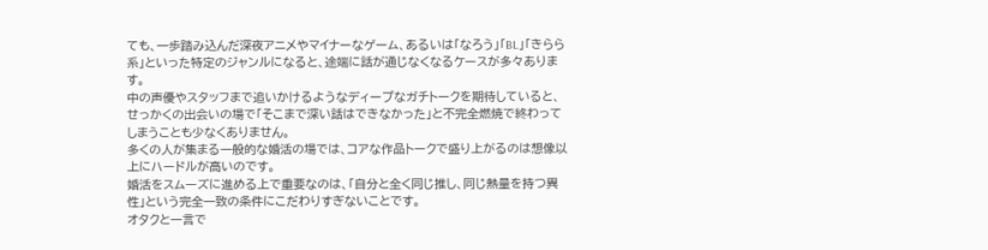ても、一歩踏み込んだ深夜アニメやマイナーなゲーム、あるいは「なろう」「BL」「きらら系」といった特定のジャンルになると、途端に話が通じなくなるケースが多々あります。
中の声優やスタッフまで追いかけるようなディープなガチトークを期待していると、せっかくの出会いの場で「そこまで深い話はできなかった」と不完全燃焼で終わってしまうことも少なくありません。
多くの人が集まる一般的な婚活の場では、コアな作品トークで盛り上がるのは想像以上にハードルが高いのです。
婚活をスムーズに進める上で重要なのは、「自分と全く同じ推し、同じ熱量を持つ異性」という完全一致の条件にこだわりすぎないことです。
オタクと一言で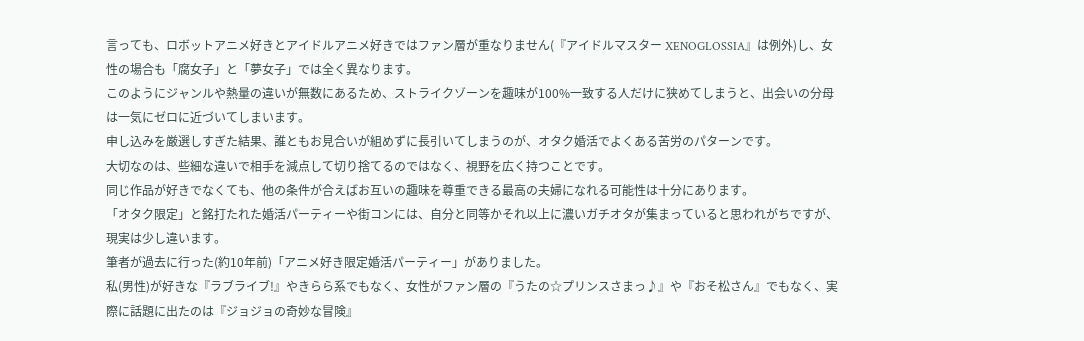言っても、ロボットアニメ好きとアイドルアニメ好きではファン層が重なりません(『アイドルマスター XENOGLOSSIA』は例外)し、女性の場合も「腐女子」と「夢女子」では全く異なります。
このようにジャンルや熱量の違いが無数にあるため、ストライクゾーンを趣味が100%一致する人だけに狭めてしまうと、出会いの分母は一気にゼロに近づいてしまいます。
申し込みを厳選しすぎた結果、誰ともお見合いが組めずに長引いてしまうのが、オタク婚活でよくある苦労のパターンです。
大切なのは、些細な違いで相手を減点して切り捨てるのではなく、視野を広く持つことです。
同じ作品が好きでなくても、他の条件が合えばお互いの趣味を尊重できる最高の夫婦になれる可能性は十分にあります。
「オタク限定」と銘打たれた婚活パーティーや街コンには、自分と同等かそれ以上に濃いガチオタが集まっていると思われがちですが、現実は少し違います。
筆者が過去に行った(約10年前)「アニメ好き限定婚活パーティー」がありました。
私(男性)が好きな『ラブライブ!』やきらら系でもなく、女性がファン層の『うたの☆プリンスさまっ♪』や『おそ松さん』でもなく、実際に話題に出たのは『ジョジョの奇妙な冒険』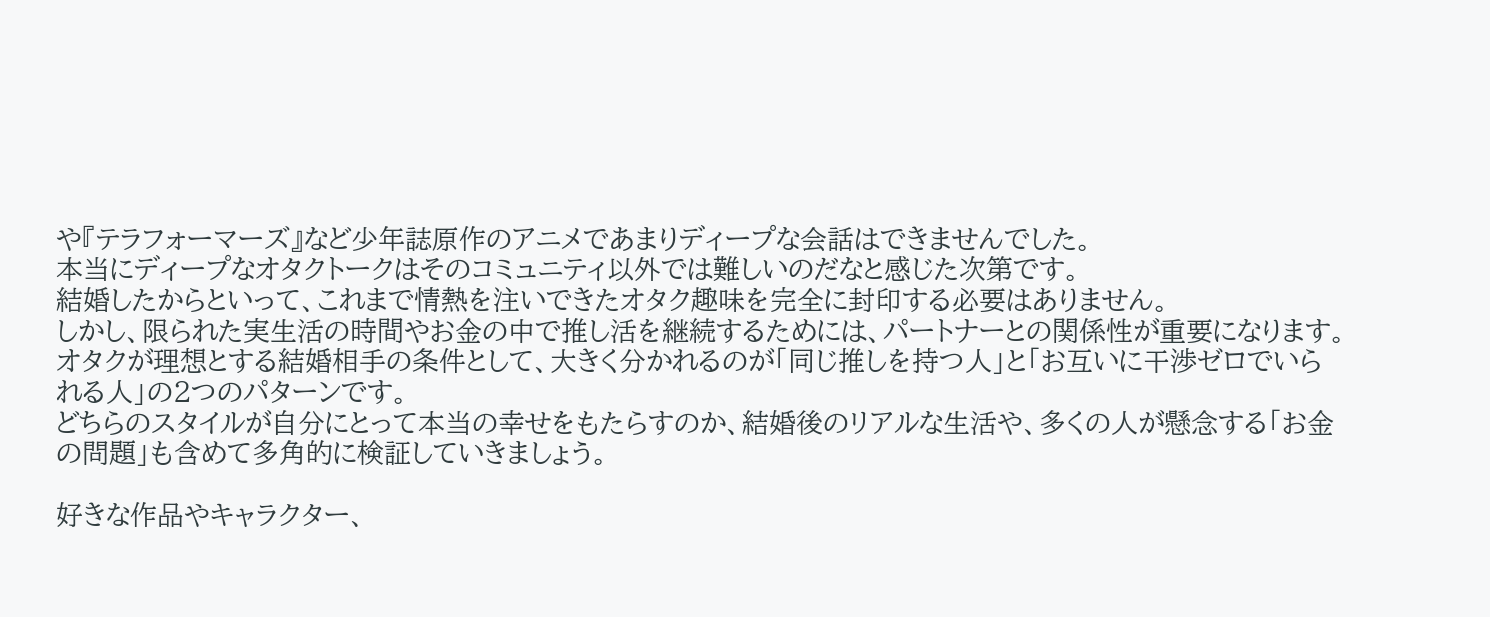や『テラフォーマーズ』など少年誌原作のアニメであまりディープな会話はできませんでした。
本当にディープなオタクトークはそのコミュニティ以外では難しいのだなと感じた次第です。
結婚したからといって、これまで情熱を注いできたオタク趣味を完全に封印する必要はありません。
しかし、限られた実生活の時間やお金の中で推し活を継続するためには、パートナーとの関係性が重要になります。
オタクが理想とする結婚相手の条件として、大きく分かれるのが「同じ推しを持つ人」と「お互いに干渉ゼロでいられる人」の2つのパターンです。
どちらのスタイルが自分にとって本当の幸せをもたらすのか、結婚後のリアルな生活や、多くの人が懸念する「お金の問題」も含めて多角的に検証していきましょう。

好きな作品やキャラクター、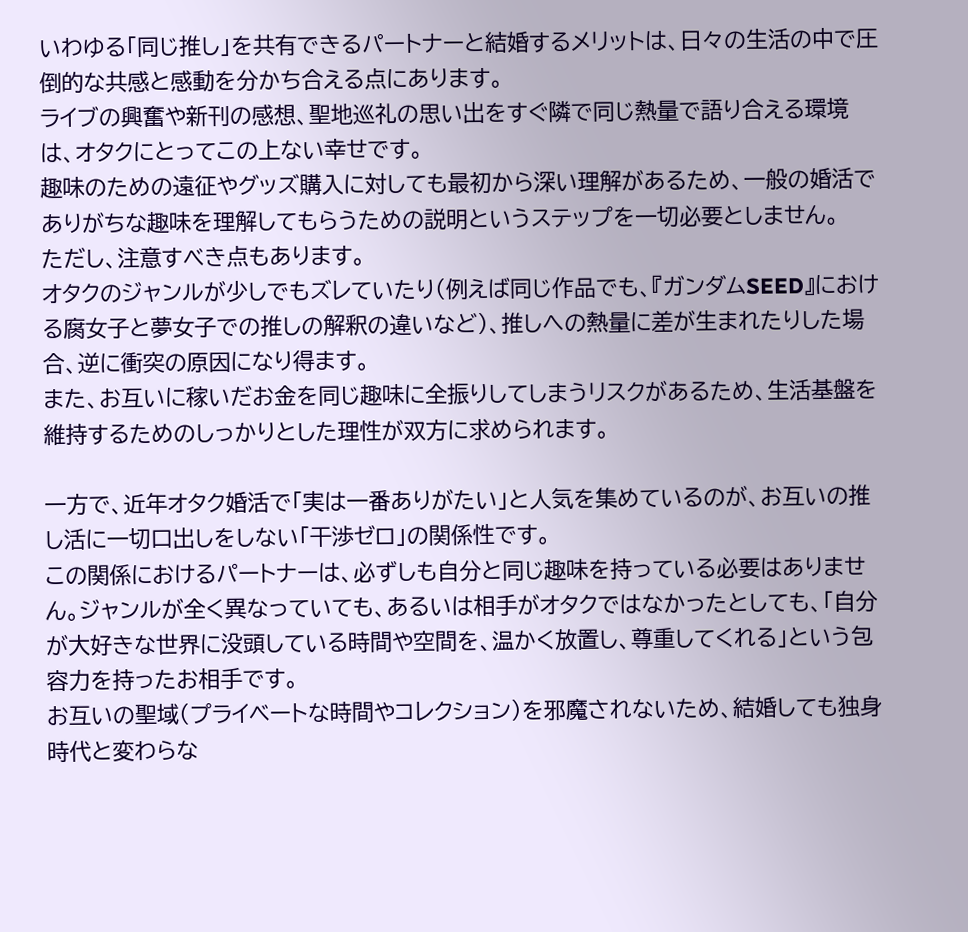いわゆる「同じ推し」を共有できるパートナーと結婚するメリットは、日々の生活の中で圧倒的な共感と感動を分かち合える点にあります。
ライブの興奮や新刊の感想、聖地巡礼の思い出をすぐ隣で同じ熱量で語り合える環境は、オタクにとってこの上ない幸せです。
趣味のための遠征やグッズ購入に対しても最初から深い理解があるため、一般の婚活でありがちな趣味を理解してもらうための説明というステップを一切必要としません。
ただし、注意すべき点もあります。
オタクのジャンルが少しでもズレていたり(例えば同じ作品でも、『ガンダムSEED』における腐女子と夢女子での推しの解釈の違いなど)、推しへの熱量に差が生まれたりした場合、逆に衝突の原因になり得ます。
また、お互いに稼いだお金を同じ趣味に全振りしてしまうリスクがあるため、生活基盤を維持するためのしっかりとした理性が双方に求められます。

一方で、近年オタク婚活で「実は一番ありがたい」と人気を集めているのが、お互いの推し活に一切口出しをしない「干渉ゼロ」の関係性です。
この関係におけるパートナーは、必ずしも自分と同じ趣味を持っている必要はありません。ジャンルが全く異なっていても、あるいは相手がオタクではなかったとしても、「自分が大好きな世界に没頭している時間や空間を、温かく放置し、尊重してくれる」という包容力を持ったお相手です。
お互いの聖域(プライベートな時間やコレクション)を邪魔されないため、結婚しても独身時代と変わらな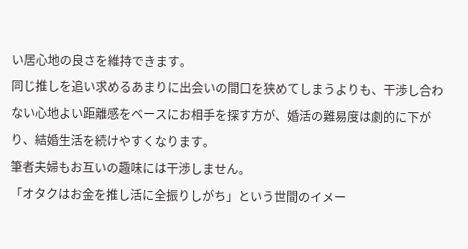い居心地の良さを維持できます。
同じ推しを追い求めるあまりに出会いの間口を狭めてしまうよりも、干渉し合わない心地よい距離感をベースにお相手を探す方が、婚活の難易度は劇的に下がり、結婚生活を続けやすくなります。
筆者夫婦もお互いの趣味には干渉しません。
「オタクはお金を推し活に全振りしがち」という世間のイメー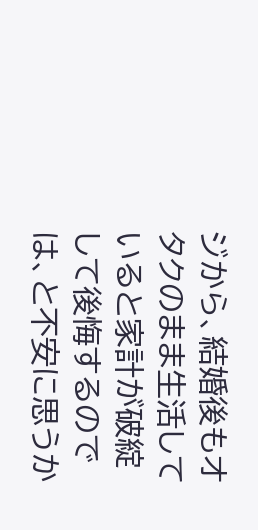ジから、結婚後もオタクのまま生活していると家計が破綻して後悔するのでは、と不安に思うか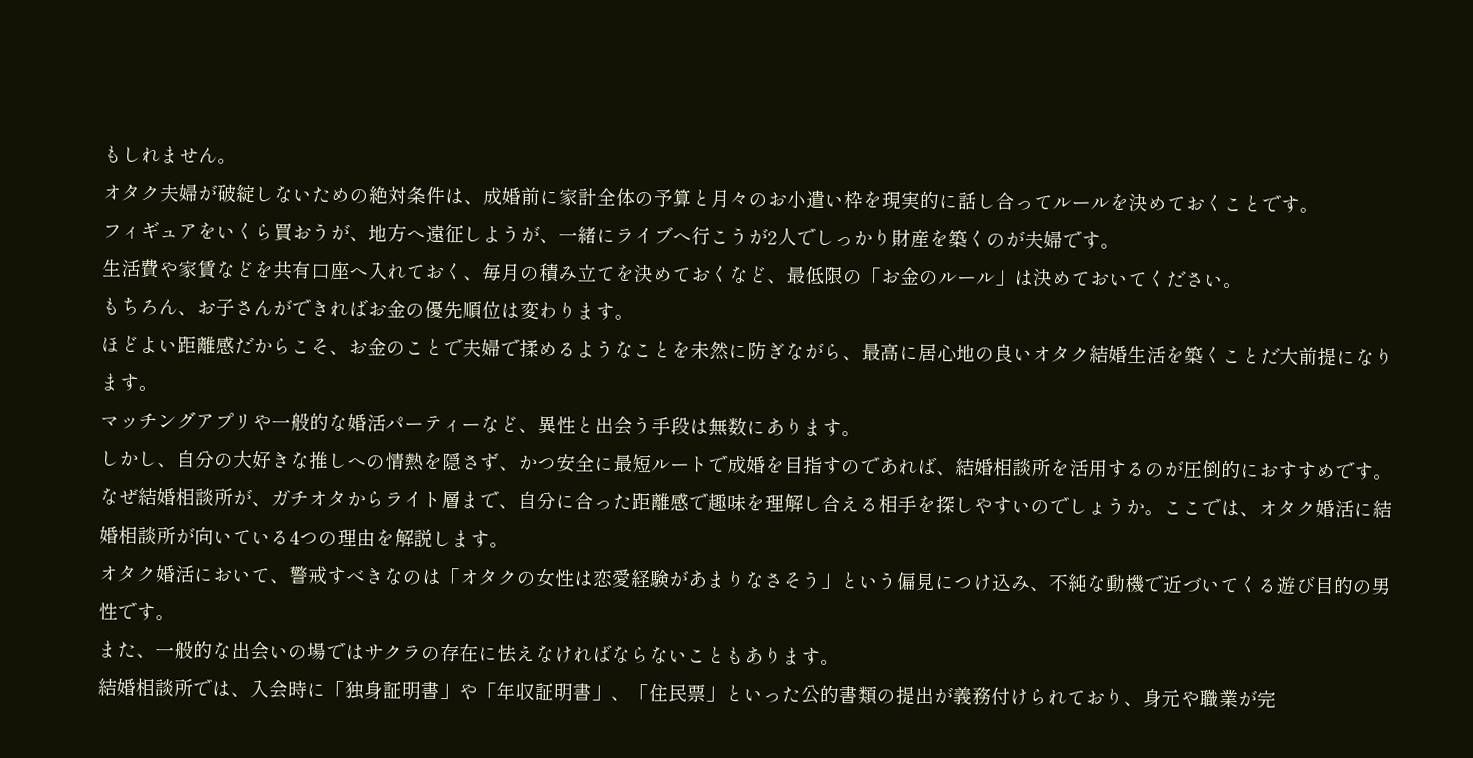もしれません。
オタク夫婦が破綻しないための絶対条件は、成婚前に家計全体の予算と月々のお小遣い枠を現実的に話し合ってルールを決めておくことです。
フィギュアをいくら買おうが、地方へ遠征しようが、一緒にライブへ行こうが2人でしっかり財産を築くのが夫婦です。
生活費や家賃などを共有口座へ入れておく、毎月の積み立てを決めておくなど、最低限の「お金のルール」は決めておいてください。
もちろん、お子さんができればお金の優先順位は変わります。
ほどよい距離感だからこそ、お金のことで夫婦で揉めるようなことを未然に防ぎながら、最高に居心地の良いオタク結婚生活を築くことだ大前提になります。
マッチングアプリや一般的な婚活パーティーなど、異性と出会う手段は無数にあります。
しかし、自分の大好きな推しへの情熱を隠さず、かつ安全に最短ルートで成婚を目指すのであれば、結婚相談所を活用するのが圧倒的におすすめです。
なぜ結婚相談所が、ガチオタからライト層まで、自分に合った距離感で趣味を理解し合える相手を探しやすいのでしょうか。ここでは、オタク婚活に結婚相談所が向いている4つの理由を解説します。
オタク婚活において、警戒すべきなのは「オタクの女性は恋愛経験があまりなさそう」という偏見につけ込み、不純な動機で近づいてくる遊び目的の男性です。
また、一般的な出会いの場ではサクラの存在に怯えなければならないこともあります。
結婚相談所では、入会時に「独身証明書」や「年収証明書」、「住民票」といった公的書類の提出が義務付けられており、身元や職業が完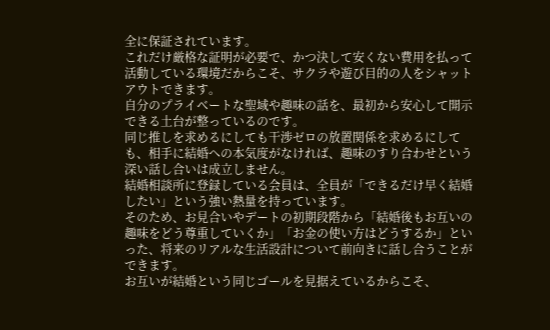全に保証されています。
これだけ厳格な証明が必要で、かつ決して安くない費用を払って活動している環境だからこそ、サクラや遊び目的の人をシャットアウトできます。
自分のプライベートな聖域や趣味の話を、最初から安心して開示できる土台が整っているのです。
同じ推しを求めるにしても干渉ゼロの放置関係を求めるにしても、相手に結婚への本気度がなければ、趣味のすり合わせという深い話し合いは成立しません。
結婚相談所に登録している会員は、全員が「できるだけ早く結婚したい」という強い熱量を持っています。
そのため、お見合いやデートの初期段階から「結婚後もお互いの趣味をどう尊重していくか」「お金の使い方はどうするか」といった、将来のリアルな生活設計について前向きに話し合うことができます。
お互いが結婚という同じゴールを見据えているからこそ、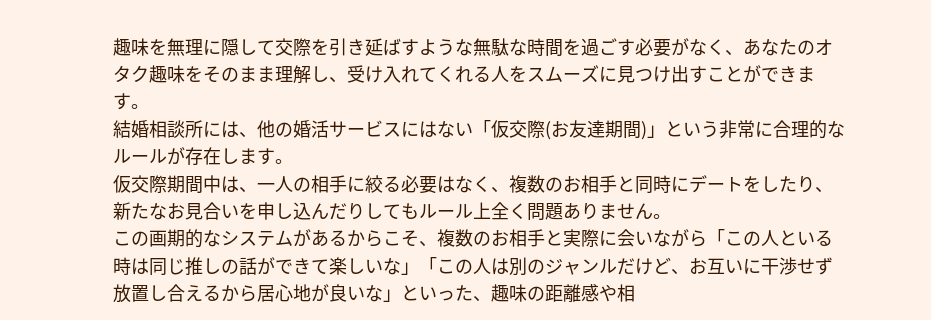趣味を無理に隠して交際を引き延ばすような無駄な時間を過ごす必要がなく、あなたのオタク趣味をそのまま理解し、受け入れてくれる人をスムーズに見つけ出すことができます。
結婚相談所には、他の婚活サービスにはない「仮交際(お友達期間)」という非常に合理的なルールが存在します。
仮交際期間中は、一人の相手に絞る必要はなく、複数のお相手と同時にデートをしたり、新たなお見合いを申し込んだりしてもルール上全く問題ありません。
この画期的なシステムがあるからこそ、複数のお相手と実際に会いながら「この人といる時は同じ推しの話ができて楽しいな」「この人は別のジャンルだけど、お互いに干渉せず放置し合えるから居心地が良いな」といった、趣味の距離感や相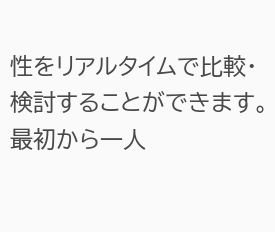性をリアルタイムで比較・検討することができます。
最初から一人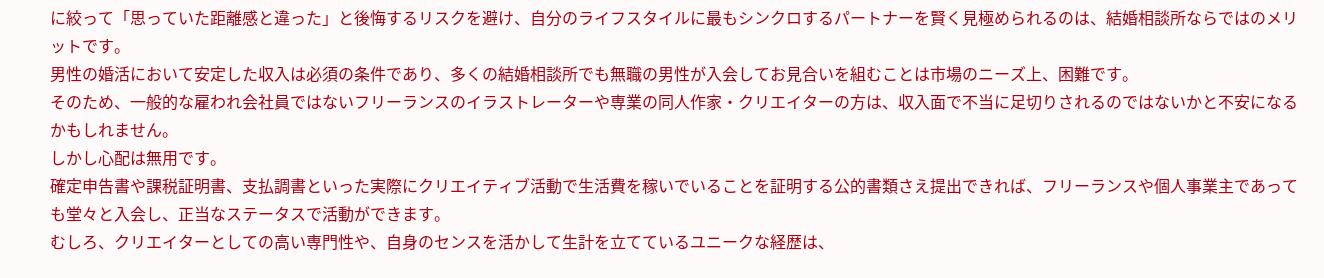に絞って「思っていた距離感と違った」と後悔するリスクを避け、自分のライフスタイルに最もシンクロするパートナーを賢く見極められるのは、結婚相談所ならではのメリットです。
男性の婚活において安定した収入は必須の条件であり、多くの結婚相談所でも無職の男性が入会してお見合いを組むことは市場のニーズ上、困難です。
そのため、一般的な雇われ会社員ではないフリーランスのイラストレーターや専業の同人作家・クリエイターの方は、収入面で不当に足切りされるのではないかと不安になるかもしれません。
しかし心配は無用です。
確定申告書や課税証明書、支払調書といった実際にクリエイティブ活動で生活費を稼いでいることを証明する公的書類さえ提出できれば、フリーランスや個人事業主であっても堂々と入会し、正当なステータスで活動ができます。
むしろ、クリエイターとしての高い専門性や、自身のセンスを活かして生計を立てているユニークな経歴は、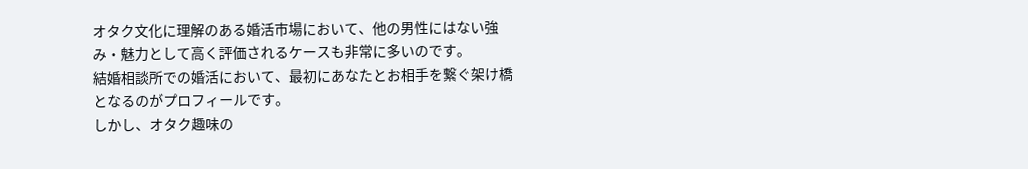オタク文化に理解のある婚活市場において、他の男性にはない強み・魅力として高く評価されるケースも非常に多いのです。
結婚相談所での婚活において、最初にあなたとお相手を繋ぐ架け橋となるのがプロフィールです。
しかし、オタク趣味の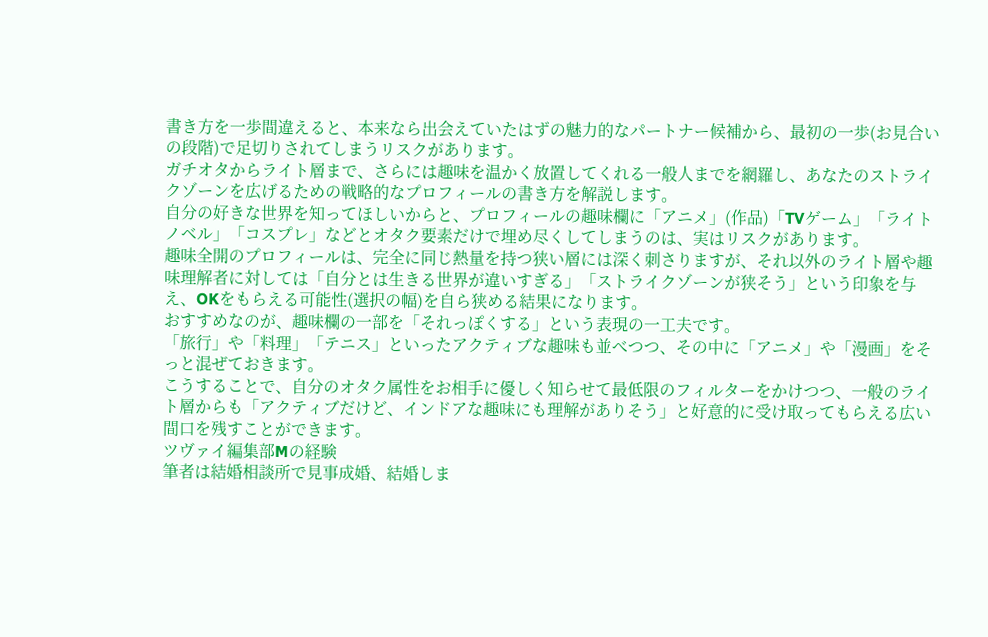書き方を一歩間違えると、本来なら出会えていたはずの魅力的なパートナー候補から、最初の一歩(お見合いの段階)で足切りされてしまうリスクがあります。
ガチオタからライト層まで、さらには趣味を温かく放置してくれる一般人までを網羅し、あなたのストライクゾーンを広げるための戦略的なプロフィールの書き方を解説します。
自分の好きな世界を知ってほしいからと、プロフィールの趣味欄に「アニメ」(作品)「TVゲーム」「ライトノベル」「コスプレ」などとオタク要素だけで埋め尽くしてしまうのは、実はリスクがあります。
趣味全開のプロフィールは、完全に同じ熱量を持つ狭い層には深く刺さりますが、それ以外のライト層や趣味理解者に対しては「自分とは生きる世界が違いすぎる」「ストライクゾーンが狭そう」という印象を与え、OKをもらえる可能性(選択の幅)を自ら狭める結果になります。
おすすめなのが、趣味欄の一部を「それっぽくする」という表現の一工夫です。
「旅行」や「料理」「テニス」といったアクティブな趣味も並べつつ、その中に「アニメ」や「漫画」をそっと混ぜておきます。
こうすることで、自分のオタク属性をお相手に優しく知らせて最低限のフィルターをかけつつ、一般のライト層からも「アクティブだけど、インドアな趣味にも理解がありそう」と好意的に受け取ってもらえる広い間口を残すことができます。
ツヴァイ編集部Mの経験
筆者は結婚相談所で見事成婚、結婚しま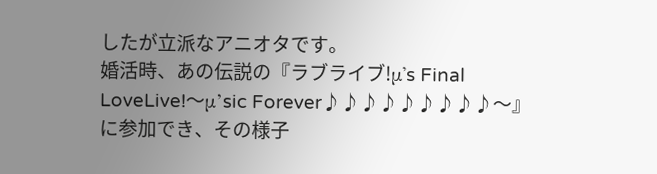したが立派なアニオタです。
婚活時、あの伝説の『ラブライブ!μ's Final LoveLive!〜μ’sic Forever♪♪♪♪♪♪♪♪♪〜』に参加でき、その様子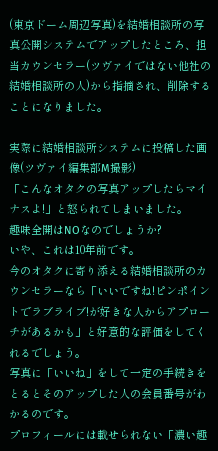(東京ドーム周辺写真)を結婚相談所の写真公開システムでアップしたところ、担当カウンセラー(ツヴァイではない他社の結婚相談所の人)から指摘され、削除することになりました。

実際に結婚相談所システムに投稿した画像(ツヴァイ編集部M撮影)
「こんなオタクの写真アップしたらマイナスよ!」と怒られてしまいました。
趣味全開はNOなのでしょうか?
いや、これは10年前です。
今のオタクに寄り添える結婚相談所のカウンセラーなら「いいですね!ピンポイントでラブライブ!が好きな人からアプローチがあるかも」と好意的な評価をしてくれるでしょう。
写真に「いいね」をして一定の手続きをとるとそのアップした人の会員番号がわかるのです。
プロフィールには載せられない「濃い趣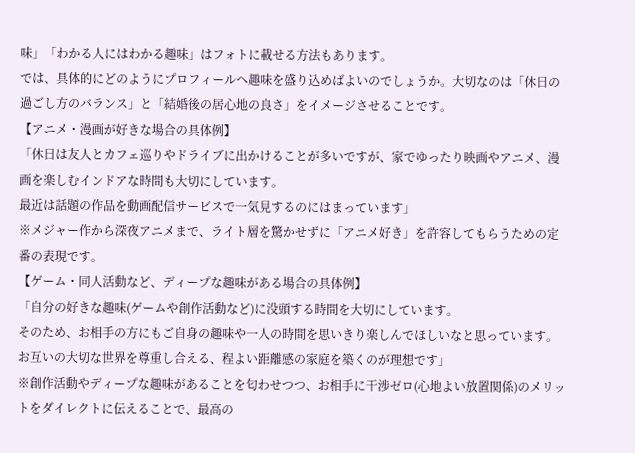味」「わかる人にはわかる趣味」はフォトに載せる方法もあります。
では、具体的にどのようにプロフィールへ趣味を盛り込めばよいのでしょうか。大切なのは「休日の過ごし方のバランス」と「結婚後の居心地の良さ」をイメージさせることです。
【アニメ・漫画が好きな場合の具体例】
「休日は友人とカフェ巡りやドライブに出かけることが多いですが、家でゆったり映画やアニメ、漫画を楽しむインドアな時間も大切にしています。
最近は話題の作品を動画配信サービスで一気見するのにはまっています」
※メジャー作から深夜アニメまで、ライト層を驚かせずに「アニメ好き」を許容してもらうための定番の表現です。
【ゲーム・同人活動など、ディープな趣味がある場合の具体例】
「自分の好きな趣味(ゲームや創作活動など)に没頭する時間を大切にしています。
そのため、お相手の方にもご自身の趣味や一人の時間を思いきり楽しんでほしいなと思っています。
お互いの大切な世界を尊重し合える、程よい距離感の家庭を築くのが理想です」
※創作活動やディープな趣味があることを匂わせつつ、お相手に干渉ゼロ(心地よい放置関係)のメリットをダイレクトに伝えることで、最高の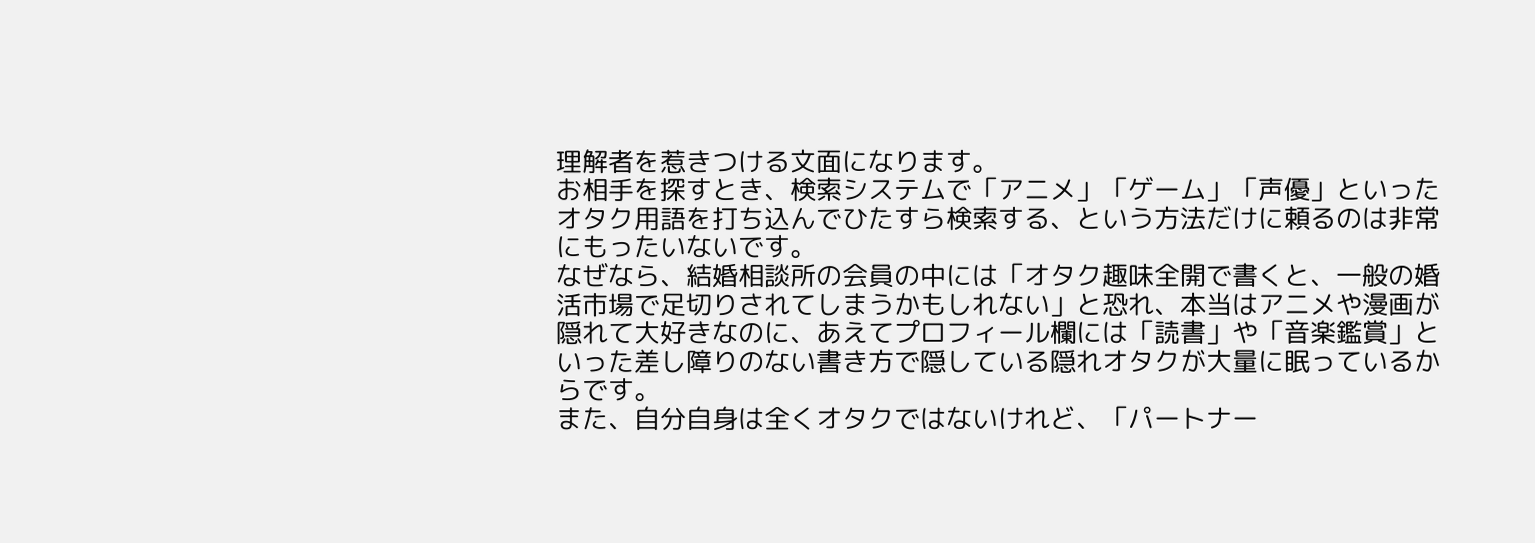理解者を惹きつける文面になります。
お相手を探すとき、検索システムで「アニメ」「ゲーム」「声優」といったオタク用語を打ち込んでひたすら検索する、という方法だけに頼るのは非常にもったいないです。
なぜなら、結婚相談所の会員の中には「オタク趣味全開で書くと、一般の婚活市場で足切りされてしまうかもしれない」と恐れ、本当はアニメや漫画が隠れて大好きなのに、あえてプロフィール欄には「読書」や「音楽鑑賞」といった差し障りのない書き方で隠している隠れオタクが大量に眠っているからです。
また、自分自身は全くオタクではないけれど、「パートナー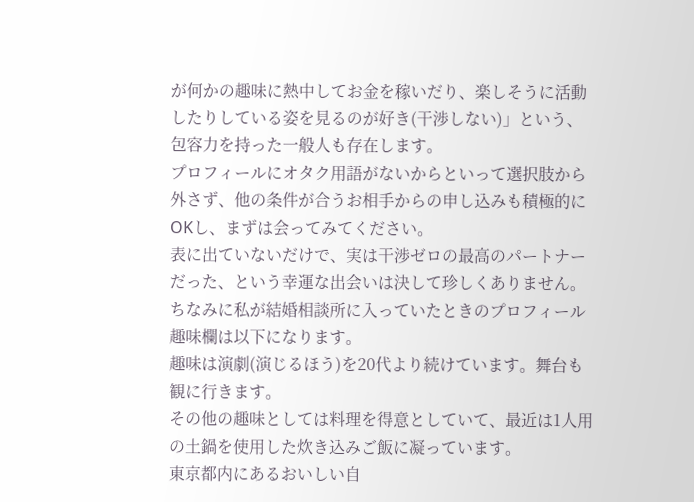が何かの趣味に熱中してお金を稼いだり、楽しそうに活動したりしている姿を見るのが好き(干渉しない)」という、包容力を持った一般人も存在します。
プロフィールにオタク用語がないからといって選択肢から外さず、他の条件が合うお相手からの申し込みも積極的にOKし、まずは会ってみてください。
表に出ていないだけで、実は干渉ゼロの最高のパートナーだった、という幸運な出会いは決して珍しくありません。
ちなみに私が結婚相談所に入っていたときのプロフィール趣味欄は以下になります。
趣味は演劇(演じるほう)を20代より続けています。舞台も観に行きます。
その他の趣味としては料理を得意としていて、最近は1人用の土鍋を使用した炊き込みご飯に凝っています。
東京都内にあるおいしい自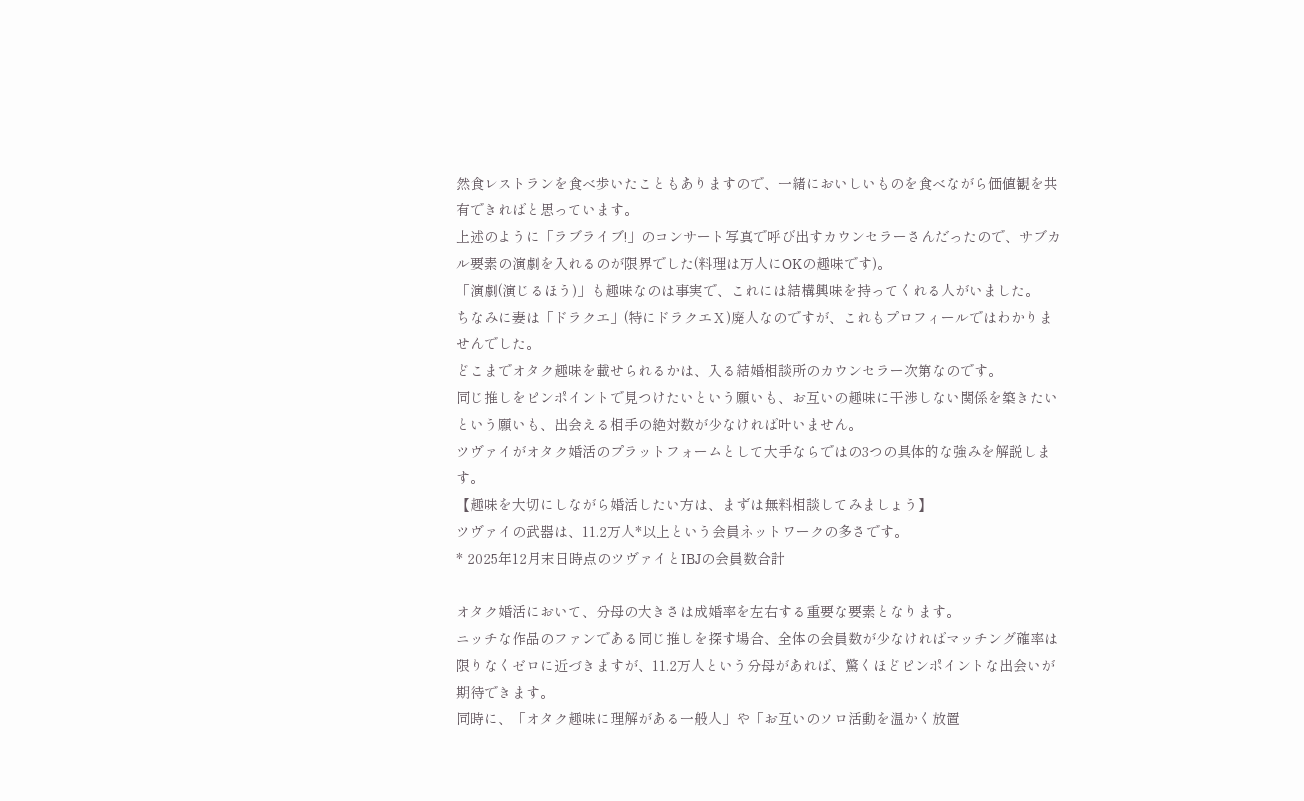然食レストランを食べ歩いたこともありますので、一緒においしいものを食べながら価値観を共有できればと思っています。
上述のように「ラブライブ!」のコンサート写真で呼び出すカウンセラーさんだったので、サブカル要素の演劇を入れるのが限界でした(料理は万人にOKの趣味です)。
「演劇(演じるほう)」も趣味なのは事実で、これには結構興味を持ってくれる人がいました。
ちなみに妻は「ドラクエ」(特にドラクエⅩ)廃人なのですが、これもプロフィールではわかりませんでした。
どこまでオタク趣味を載せられるかは、入る結婚相談所のカウンセラー次第なのです。
同じ推しをピンポイントで見つけたいという願いも、お互いの趣味に干渉しない関係を築きたいという願いも、出会える相手の絶対数が少なければ叶いません。
ツヴァイがオタク婚活のプラットフォームとして大手ならではの3つの具体的な強みを解説します。
【趣味を大切にしながら婚活したい方は、まずは無料相談してみましょう】
ツヴァイの武器は、11.2万人*以上という会員ネットワークの多さです。
* 2025年12月末日時点のツヴァイとIBJの会員数合計

オタク婚活において、分母の大きさは成婚率を左右する重要な要素となります。
ニッチな作品のファンである同じ推しを探す場合、全体の会員数が少なければマッチング確率は限りなくゼロに近づきますが、11.2万人という分母があれば、驚くほどピンポイントな出会いが期待できます。
同時に、「オタク趣味に理解がある一般人」や「お互いのソロ活動を温かく放置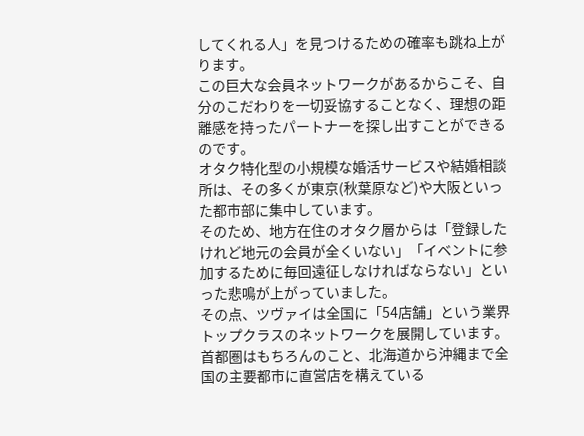してくれる人」を見つけるための確率も跳ね上がります。
この巨大な会員ネットワークがあるからこそ、自分のこだわりを一切妥協することなく、理想の距離感を持ったパートナーを探し出すことができるのです。
オタク特化型の小規模な婚活サービスや結婚相談所は、その多くが東京(秋葉原など)や大阪といった都市部に集中しています。
そのため、地方在住のオタク層からは「登録したけれど地元の会員が全くいない」「イベントに参加するために毎回遠征しなければならない」といった悲鳴が上がっていました。
その点、ツヴァイは全国に「54店舗」という業界トップクラスのネットワークを展開しています。
首都圏はもちろんのこと、北海道から沖縄まで全国の主要都市に直営店を構えている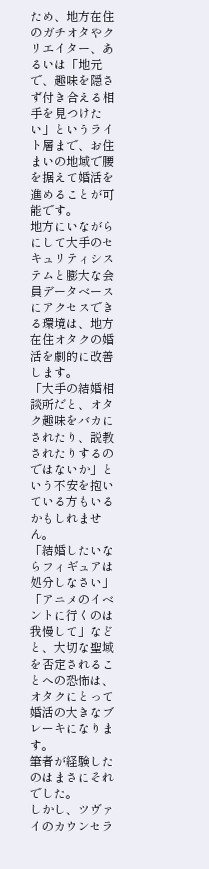ため、地方在住のガチオタやクリエイター、あるいは「地元で、趣味を隠さず付き合える相手を見つけたい」というライト層まで、お住まいの地域で腰を据えて婚活を進めることが可能です。
地方にいながらにして大手のセキュリティシステムと膨大な会員データベースにアクセスできる環境は、地方在住オタクの婚活を劇的に改善します。
「大手の結婚相談所だと、オタク趣味をバカにされたり、説教されたりするのではないか」という不安を抱いている方もいるかもしれません。
「結婚したいならフィギュアは処分しなさい」「アニメのイベントに行くのは我慢して」などと、大切な聖域を否定されることへの恐怖は、オタクにとって婚活の大きなブレーキになります。
筆者が経験したのはまさにそれでした。
しかし、ツヴァイのカウンセラ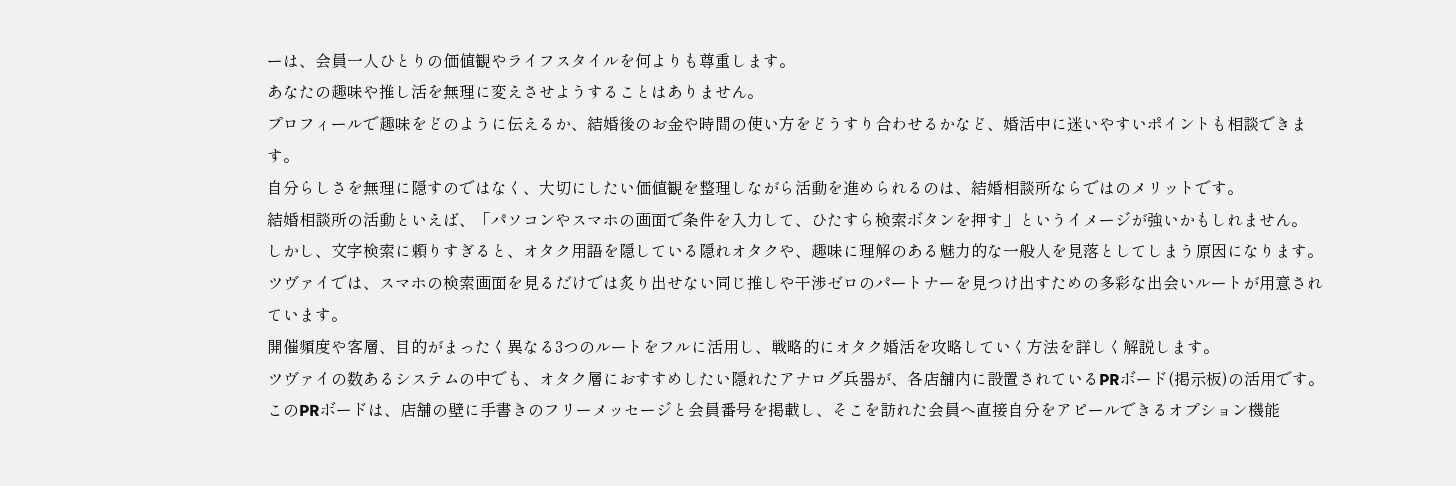ーは、会員一人ひとりの価値観やライフスタイルを何よりも尊重します。
あなたの趣味や推し活を無理に変えさせようすることはありません。
プロフィールで趣味をどのように伝えるか、結婚後のお金や時間の使い方をどうすり合わせるかなど、婚活中に迷いやすいポイントも相談できます。
自分らしさを無理に隠すのではなく、大切にしたい価値観を整理しながら活動を進められるのは、結婚相談所ならではのメリットです。
結婚相談所の活動といえば、「パソコンやスマホの画面で条件を入力して、ひたすら検索ボタンを押す」というイメージが強いかもしれません。
しかし、文字検索に頼りすぎると、オタク用語を隠している隠れオタクや、趣味に理解のある魅力的な一般人を見落としてしまう原因になります。
ツヴァイでは、スマホの検索画面を見るだけでは炙り出せない同じ推しや干渉ゼロのパートナーを見つけ出すための多彩な出会いルートが用意されています。
開催頻度や客層、目的がまったく異なる3つのルートをフルに活用し、戦略的にオタク婚活を攻略していく方法を詳しく解説します。
ツヴァイの数あるシステムの中でも、オタク層におすすめしたい隠れたアナログ兵器が、各店舗内に設置されているPRボード(掲示板)の活用です。
このPRボードは、店舗の壁に手書きのフリーメッセージと会員番号を掲載し、そこを訪れた会員へ直接自分をアピールできるオプション機能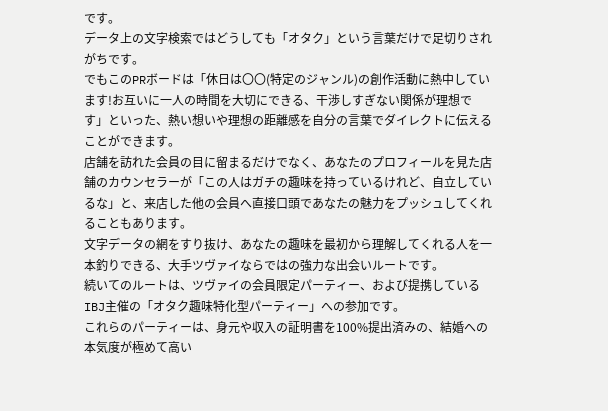です。
データ上の文字検索ではどうしても「オタク」という言葉だけで足切りされがちです。
でもこのPRボードは「休日は〇〇(特定のジャンル)の創作活動に熱中しています!お互いに一人の時間を大切にできる、干渉しすぎない関係が理想です」といった、熱い想いや理想の距離感を自分の言葉でダイレクトに伝えることができます。
店舗を訪れた会員の目に留まるだけでなく、あなたのプロフィールを見た店舗のカウンセラーが「この人はガチの趣味を持っているけれど、自立しているな」と、来店した他の会員へ直接口頭であなたの魅力をプッシュしてくれることもあります。
文字データの網をすり抜け、あなたの趣味を最初から理解してくれる人を一本釣りできる、大手ツヴァイならではの強力な出会いルートです。
続いてのルートは、ツヴァイの会員限定パーティー、および提携しているIBJ主催の「オタク趣味特化型パーティー」への参加です。
これらのパーティーは、身元や収入の証明書を100%提出済みの、結婚への本気度が極めて高い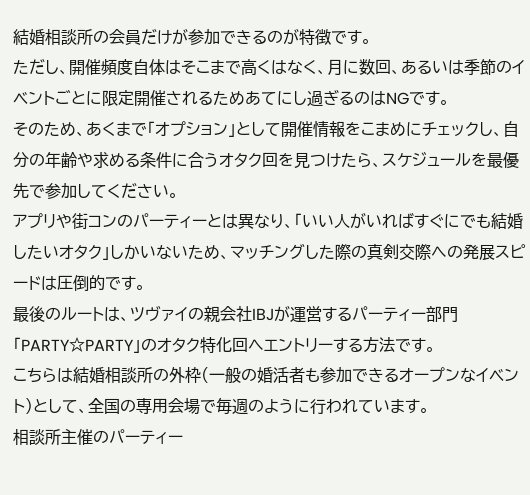結婚相談所の会員だけが参加できるのが特徴です。
ただし、開催頻度自体はそこまで高くはなく、月に数回、あるいは季節のイベントごとに限定開催されるためあてにし過ぎるのはNGです。
そのため、あくまで「オプション」として開催情報をこまめにチェックし、自分の年齢や求める条件に合うオタク回を見つけたら、スケジュールを最優先で参加してください。
アプリや街コンのパーティーとは異なり、「いい人がいればすぐにでも結婚したいオタク」しかいないため、マッチングした際の真剣交際への発展スピードは圧倒的です。
最後のルートは、ツヴァイの親会社IBJが運営するパーティー部門「PARTY☆PARTY」のオタク特化回へエントリーする方法です。
こちらは結婚相談所の外枠(一般の婚活者も参加できるオープンなイベント)として、全国の専用会場で毎週のように行われています。
相談所主催のパーティー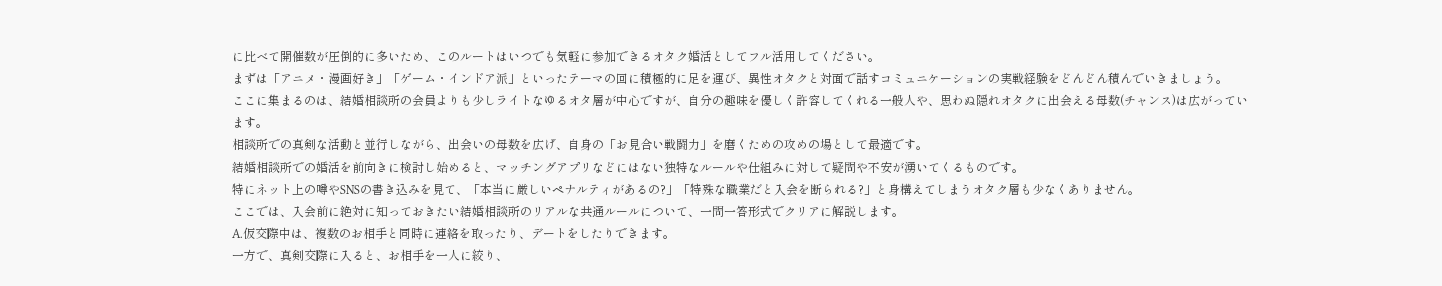に比べて開催数が圧倒的に多いため、このルートはいつでも気軽に参加できるオタク婚活としてフル活用してください。
まずは「アニメ・漫画好き」「ゲーム・インドア派」といったテーマの回に積極的に足を運び、異性オタクと対面で話すコミュニケーションの実戦経験をどんどん積んでいきましょう。
ここに集まるのは、結婚相談所の会員よりも少しライトなゆるオタ層が中心ですが、自分の趣味を優しく許容してくれる一般人や、思わぬ隠れオタクに出会える母数(チャンス)は広がっています。
相談所での真剣な活動と並行しながら、出会いの母数を広げ、自身の「お見合い戦闘力」を磨くための攻めの場として最適です。
結婚相談所での婚活を前向きに検討し始めると、マッチングアプリなどにはない独特なルールや仕組みに対して疑問や不安が湧いてくるものです。
特にネット上の噂やSNSの書き込みを見て、「本当に厳しいペナルティがあるの?」「特殊な職業だと入会を断られる?」と身構えてしまうオタク層も少なくありません。
ここでは、入会前に絶対に知っておきたい結婚相談所のリアルな共通ルールについて、一問一答形式でクリアに解説します。
A.仮交際中は、複数のお相手と同時に連絡を取ったり、デートをしたりできます。
一方で、真剣交際に入ると、お相手を一人に絞り、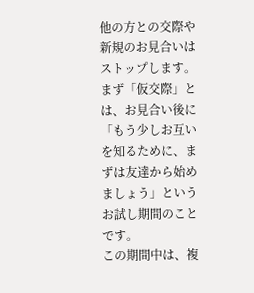他の方との交際や新規のお見合いはストップします。
まず「仮交際」とは、お見合い後に「もう少しお互いを知るために、まずは友達から始めましょう」というお試し期間のことです。
この期間中は、複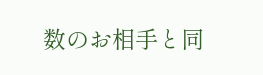数のお相手と同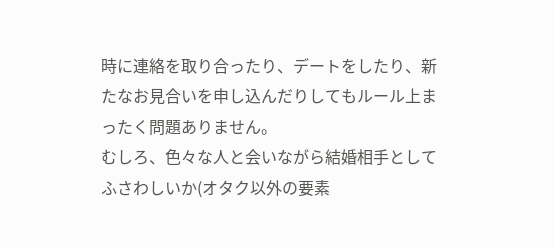時に連絡を取り合ったり、デートをしたり、新たなお見合いを申し込んだりしてもルール上まったく問題ありません。
むしろ、色々な人と会いながら結婚相手としてふさわしいか(オタク以外の要素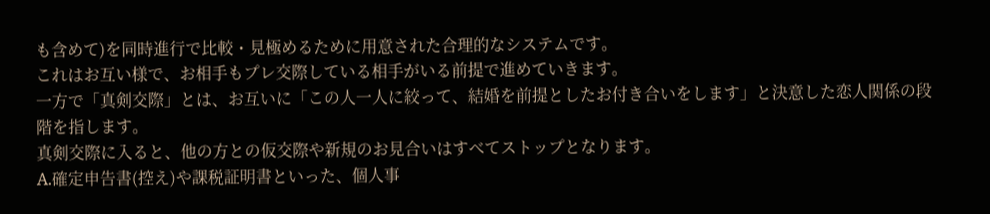も含めて)を同時進行で比較・見極めるために用意された合理的なシステムです。
これはお互い様で、お相手もプレ交際している相手がいる前提で進めていきます。
一方で「真剣交際」とは、お互いに「この人一人に絞って、結婚を前提としたお付き合いをします」と決意した恋人関係の段階を指します。
真剣交際に入ると、他の方との仮交際や新規のお見合いはすべてストップとなります。
A.確定申告書(控え)や課税証明書といった、個人事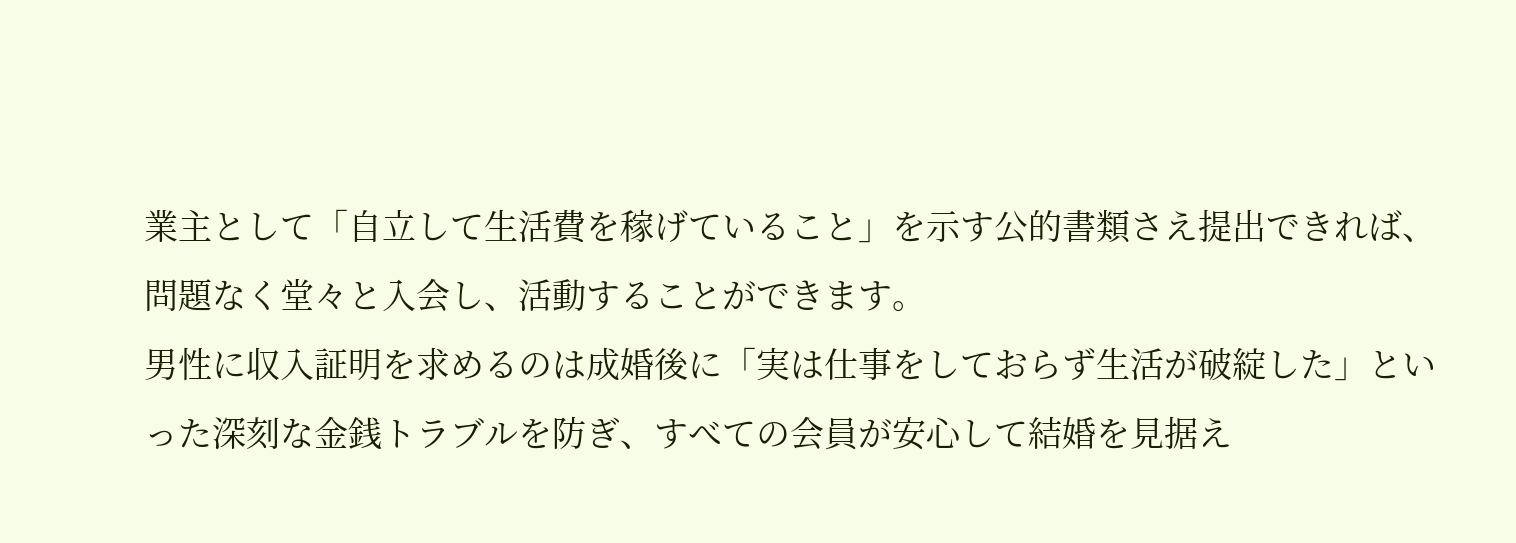業主として「自立して生活費を稼げていること」を示す公的書類さえ提出できれば、問題なく堂々と入会し、活動することができます。
男性に収入証明を求めるのは成婚後に「実は仕事をしておらず生活が破綻した」といった深刻な金銭トラブルを防ぎ、すべての会員が安心して結婚を見据え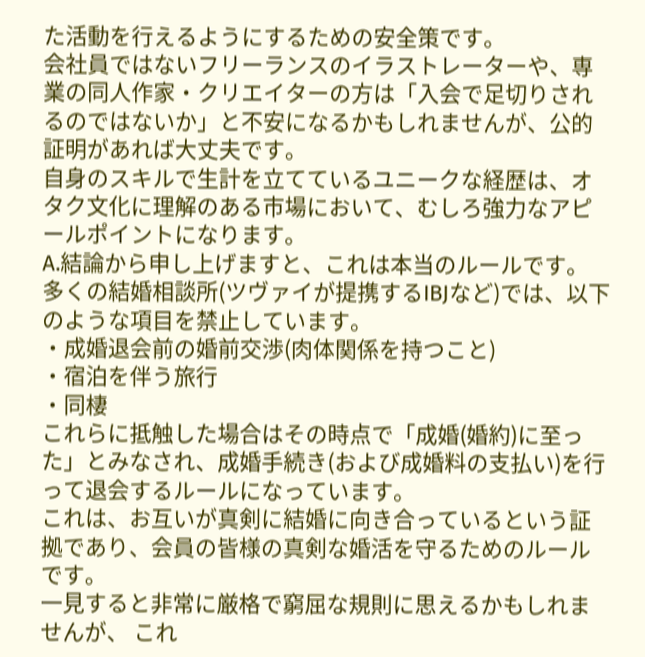た活動を行えるようにするための安全策です。
会社員ではないフリーランスのイラストレーターや、専業の同人作家・クリエイターの方は「入会で足切りされるのではないか」と不安になるかもしれませんが、公的証明があれば大丈夫です。
自身のスキルで生計を立てているユニークな経歴は、オタク文化に理解のある市場において、むしろ強力なアピールポイントになります。
A.結論から申し上げますと、これは本当のルールです。
多くの結婚相談所(ツヴァイが提携するIBJなど)では、以下のような項目を禁止しています。
・成婚退会前の婚前交渉(肉体関係を持つこと)
・宿泊を伴う旅行
・同棲
これらに抵触した場合はその時点で「成婚(婚約)に至った」とみなされ、成婚手続き(および成婚料の支払い)を行って退会するルールになっています。
これは、お互いが真剣に結婚に向き合っているという証拠であり、会員の皆様の真剣な婚活を守るためのルールです。
一見すると非常に厳格で窮屈な規則に思えるかもしれませんが、 これ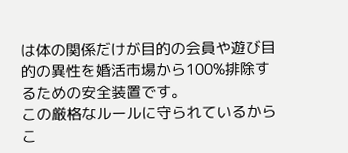は体の関係だけが目的の会員や遊び目的の異性を婚活市場から100%排除するための安全装置です。
この厳格なルールに守られているからこ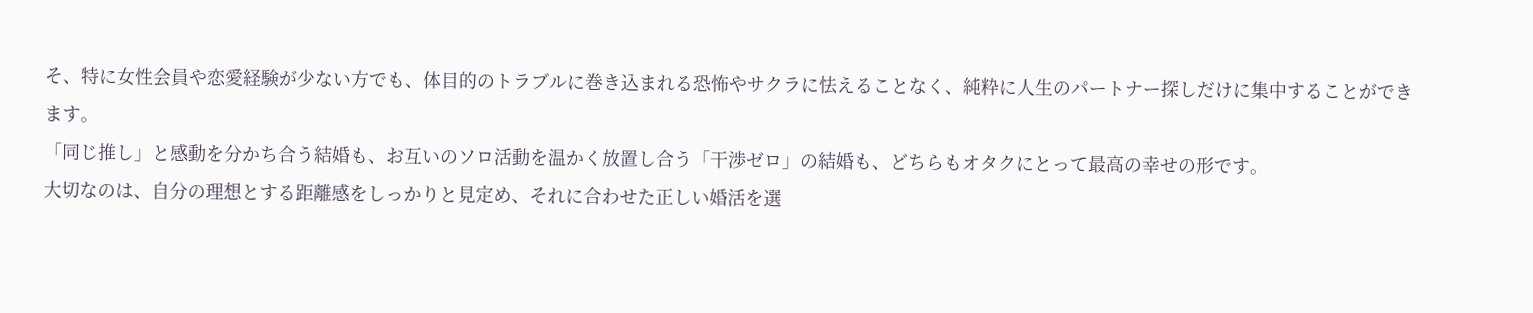そ、特に女性会員や恋愛経験が少ない方でも、体目的のトラブルに巻き込まれる恐怖やサクラに怯えることなく、純粋に人生のパートナー探しだけに集中することができます。
「同じ推し」と感動を分かち合う結婚も、お互いのソロ活動を温かく放置し合う「干渉ゼロ」の結婚も、どちらもオタクにとって最高の幸せの形です。
大切なのは、自分の理想とする距離感をしっかりと見定め、それに合わせた正しい婚活を選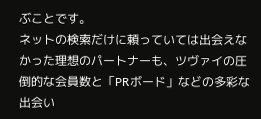ぶことです。
ネットの検索だけに頼っていては出会えなかった理想のパートナーも、ツヴァイの圧倒的な会員数と「PRボード」などの多彩な出会い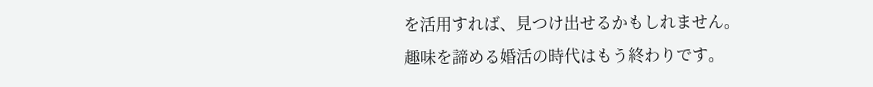を活用すれば、見つけ出せるかもしれません。
趣味を諦める婚活の時代はもう終わりです。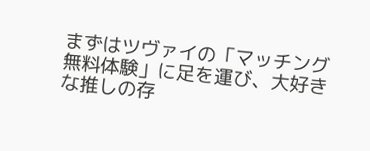まずはツヴァイの「マッチング無料体験」に足を運び、大好きな推しの存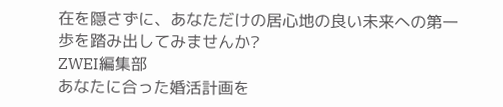在を隠さずに、あなただけの居心地の良い未来への第一歩を踏み出してみませんか?
ZWEI編集部
あなたに合った婚活計画を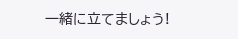一緒に立てましょう!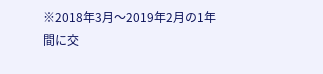※2018年3月〜2019年2月の1年間に交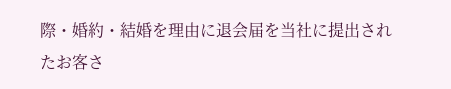際・婚約・結婚を理由に退会届を当社に提出されたお客さ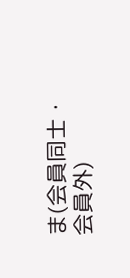ま(会員同士・会員外)